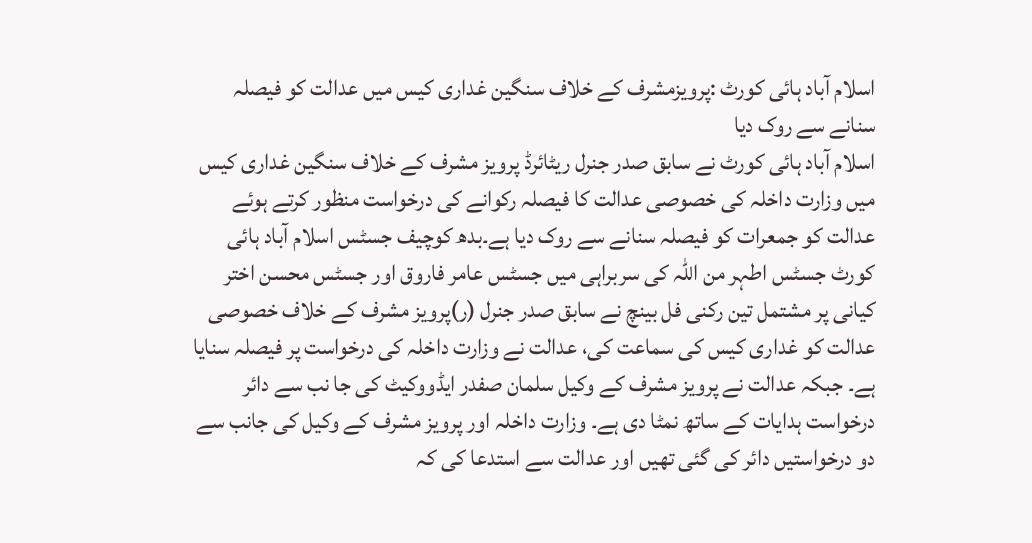اسلام آباد ہائی کورٹ :پرویزمشرف کے خلاف سنگین غداری کیس میں عدالت کو فیصلہ سنانے سے روک دیا
اسلام آباد ہائی کورٹ نے سابق صدر جنرل ریٹائرڈ پرویز مشرف کے خلاف سنگین غداری کیس میں وزارت داخلہ کی خصوصی عدالت کا فیصلہ رکوانے کی درخواست منظور کرتے ہوئے عدالت کو جمعرات کو فیصلہ سنانے سے روک دیا ہے۔بدھ کوچیف جسٹس اسلام آباد ہائی کورٹ جسٹس اطہر من اللہ کی سربراہی میں جسٹس عامر فاروق اور جسٹس محسن اختر کیانی پر مشتمل تین رکنی فل بینچ نے سابق صدر جنرل (ر)پرویز مشرف کے خلاف خصوصی عدالت کو غداری کیس کی سماعت کی، عدالت نے وزارت داخلہ کی درخواست پر فیصلہ سنایا ہے۔ جبکہ عدالت نے پرویز مشرف کے وکیل سلمان صفدر ایڈووکیٹ کی جا نب سے دائر درخواست ہدایات کے ساتھ نمٹا دی ہے۔ وزارت داخلہ اور پرویز مشرف کے وکیل کی جانب سے دو درخواستیں دائر کی گئی تھیں اور عدالت سے استدعا کی کہ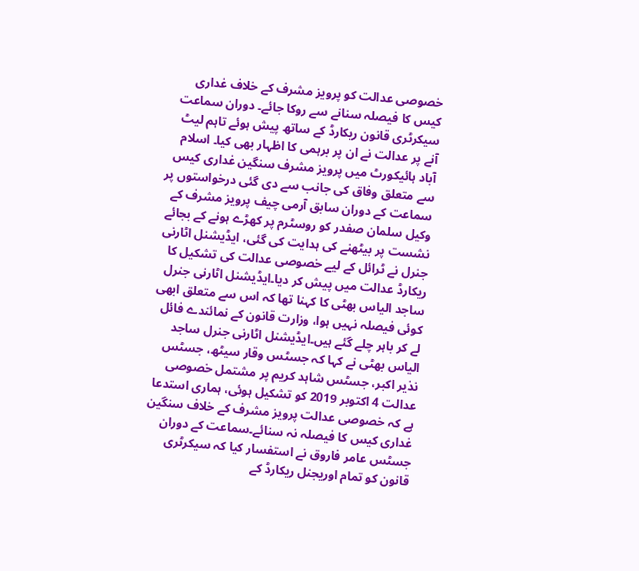خصوصی عدالت کو پرویز مشرف کے خلاف غداری کیس کا فیصلہ سنانے سے روکا جائے۔ دوران سماعت سیکرٹری قانون ریکارڈ کے ساتھ پیش ہوئے تاہم لیٹ آنے پر عدالت نے ان پر برہمی کا اظہار بھی کیا۔ اسلام آباد ہائیکورٹ میں پرویز مشرف سنگین غداری کیس سے متعلق وفاق کی جانب سے دی گئی درخواستوں پر سماعت کے دوران سابق آرمی چیف پرویز مشرف کے وکیل سلمان صفدر کو روسٹرم پر کھڑے ہونے کے بجائے نشست پر بیٹھنے کی ہدایت کی گئی، ایڈیشنل اٹارنی جنرل نے ٹرائل کے لیے خصوصی عدالت کی تشکیل کا ریکارڈ عدالت میں پیش کر دیا۔ایڈیشنل اٹارنی جنرل ساجد الیاس بھٹی کا کہنا تھا کہ اس سے متعلق ابھی کوئی فیصلہ نہیں ہوا، وزارت قانون کے نمائندے فائل لے کر باہر چلے گئے ہیں۔ایڈیشنل اٹارنی جنرل ساجد الیاس بھٹی نے کہا کہ جسٹس وقار سیٹھ، جسٹس نذیر اکبر، جسٹس شاہد کریم پر مشتمل خصوصی عدالت 4 اکتوبر 2019 کو تشکیل ہوئی، ہماری استدعا ہے کہ خصوصی عدالت پرویز مشرف کے خلاف سنگین غداری کیس کا فیصلہ نہ سنائے۔سماعت کے دوران جسٹس عامر فاروق نے استفسار کیا کہ سیکرٹری قانون کو تمام اوریجنل ریکارڈ کے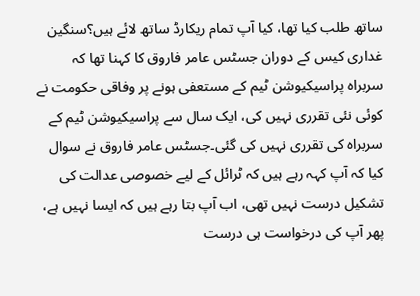ساتھ طلب کیا تھا، کیا آپ تمام ریکارڈ ساتھ لائے ہیں؟سنگین غداری کیس کے دوران جسٹس عامر فاروق کا کہنا تھا کہ سربراہ پراسیکیوشن ٹیم کے مستعفی ہونے پر وفاقی حکومت نے کوئی نئی تقرری نہیں کی، ایک سال سے پراسیکیوشن ٹیم کے سربراہ کی تقرری نہیں کی گئی۔جسٹس عامر فاروق نے سوال کیا کہ آپ کہہ رہے ہیں کہ ٹرائل کے لیے خصوصی عدالت کی تشکیل درست نہیں تھی، اب آپ بتا رہے ہیں کہ ایسا نہیں ہے، پھر آپ کی درخواست ہی درست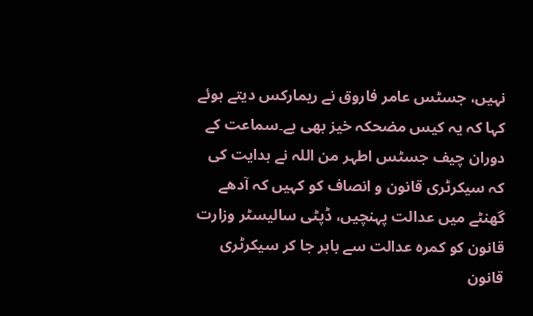نہیں، جسٹس عامر فاروق نے ریمارکس دیتے ہوئے کہا کہ یہ کیس مضحکہ خیز بھی ہے۔سماعت کے دوران چیف جسٹس اطہر من اللہ نے ہدایت کی کہ سیکرٹری قانون و انصاف کو کہیں کہ آدھے گھنٹے میں عدالت پہنچیں، ڈپٹی سالیسٹر وزارت قانون کو کمرہ عدالت سے باہر جا کر سیکرٹری قانون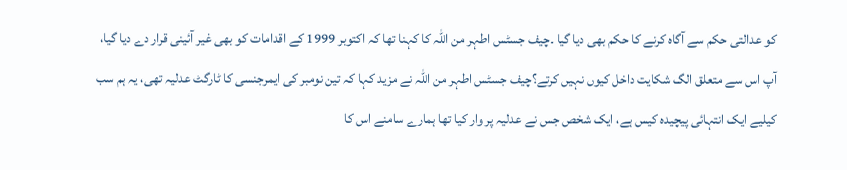کو عدالتی حکم سے آگاہ کرنے کا حکم بھی دیا گیا ۔چیف جسٹس اطہر من اللہ کا کہنا تھا کہ اکتوبر 1999 کے اقدامات کو بھی غیر آئینی قرار دے دیا گیا، آپ اس سے متعلق الگ شکایت داخل کیوں نہیں کرتے؟چیف جسٹس اطہر من اللہ نے مزید کہا کہ تین نومبر کی ایمرجنسی کا ٹارگٹ عدلیہ تھی، یہ ہم سب کیلیے ایک انتہائی پیچیدہ کیس ہے، ایک شخص جس نے عدلیہ پر وار کیا تھا ہمارے سامنے اس کا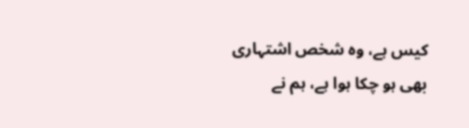کیس ہے، وہ شخص اشتہاری بھی ہو چکا ہوا ہے، ہم نے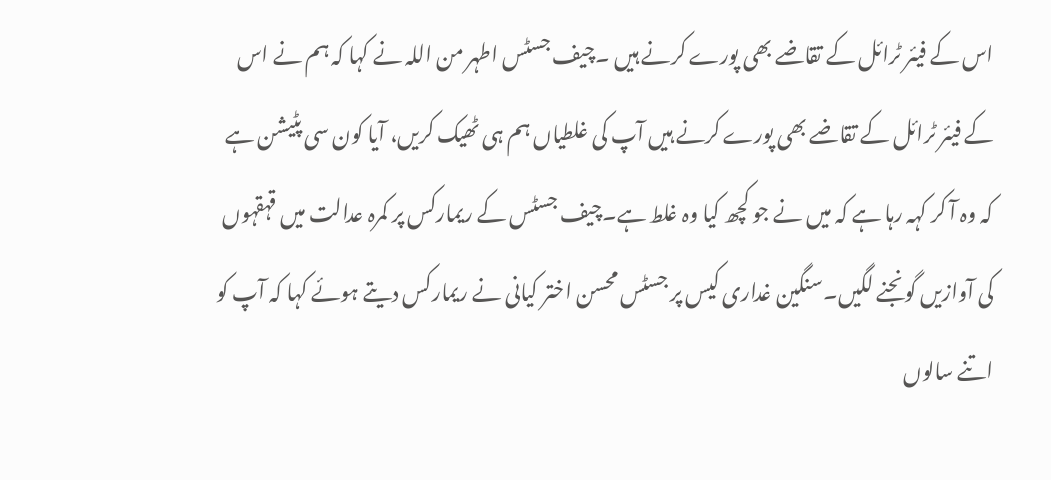اس کے فیئر ٹرائل کے تقاضے بھی پورے کرنے ہیں ۔چیف جسٹس اطہر من اللہ نے کہا کہ ہم نے اس کے فیئر ٹرائل کے تقاضے بھی پورے کرنے ہیں آپ کی غلطیاں ہم ہی ٹھیک کریں، آیا کون سی پٹیشن ہے کہ وہ آ کر کہہ رہا ہے کہ میں نے جو کچھ کیا وہ غلط ہے۔چیف جسٹس کے ریمارکس پر کمرہ عدالت میں قہقہوں کی آوازیں گونجنے لگیں۔سنگین غداری کیس پر جسٹس محسن اختر کیانی نے ریمارکس دیتے ہوئے کہا کہ آپ کو اتنے سالوں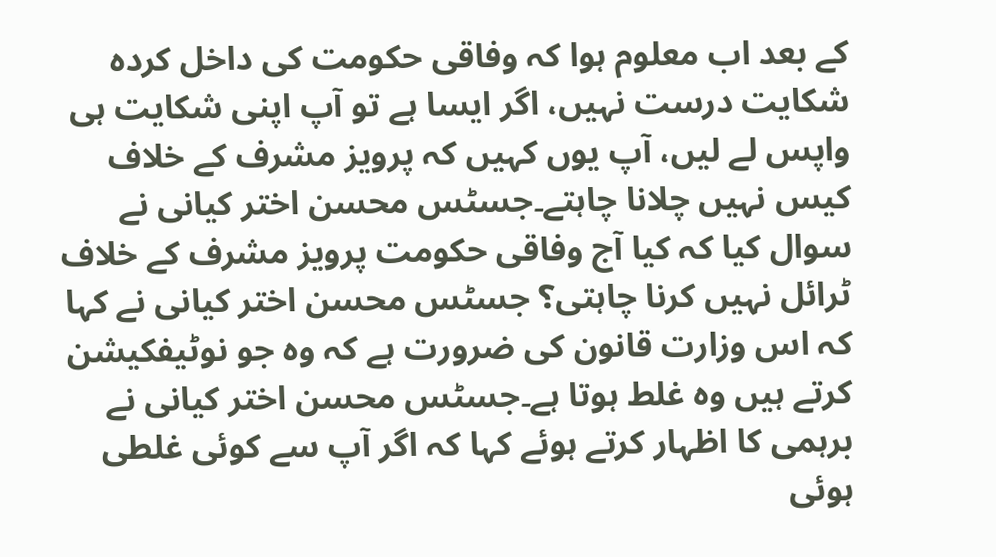کے بعد اب معلوم ہوا کہ وفاقی حکومت کی داخل کردہ شکایت درست نہیں، اگر ایسا ہے تو آپ اپنی شکایت ہی واپس لے لیں، آپ یوں کہیں کہ پرویز مشرف کے خلاف کیس نہیں چلانا چاہتے۔جسٹس محسن اختر کیانی نے سوال کیا کہ کیا آج وفاقی حکومت پرویز مشرف کے خلاف ٹرائل نہیں کرنا چاہتی؟ جسٹس محسن اختر کیانی نے کہا کہ اس وزارت قانون کی ضرورت ہے کہ وہ جو نوٹیفکیشن کرتے ہیں وہ غلط ہوتا ہے۔جسٹس محسن اختر کیانی نے برہمی کا اظہار کرتے ہوئے کہا کہ اگر آپ سے کوئی غلطی ہوئی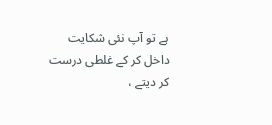ہے تو آپ نئی شکایت داخل کر کے غلطی درست کر دیتے ،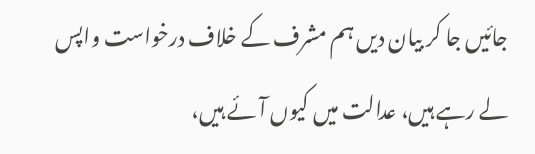جائیں جا کر بیان دیں ہم مشرف کے خلاف درخواست واپس لے رہے ہیں، عدالت میں کیوں آئے ہیں،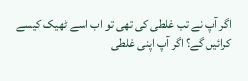اگر آپ نے تب غلطی کی تھی تو اب اسے ٹھیک کیسے کرائیں گے؟ اگر آپ اپنی غلطی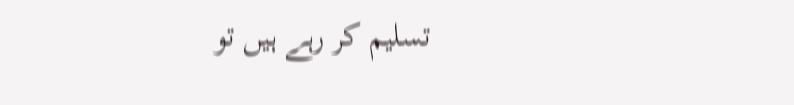تسلیم کر رہے ہیں تو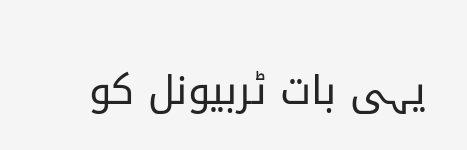یہی بات ٹربیونل کو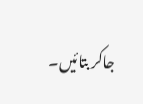جاکر بتائیں۔